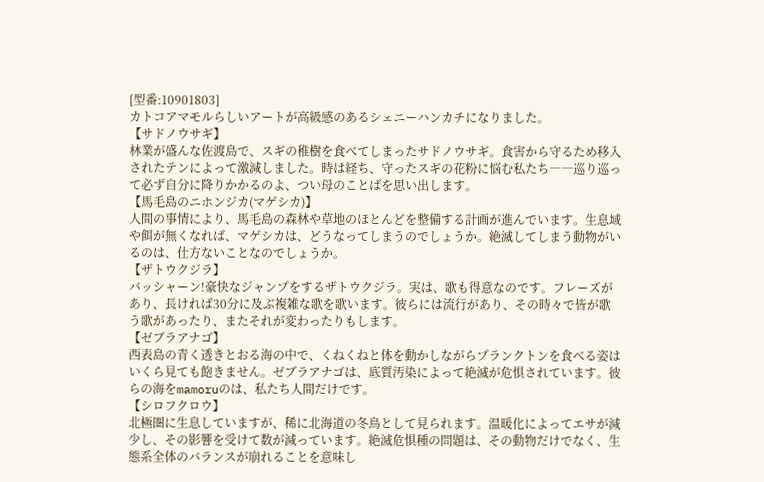[型番:10901803]
カトコアマモルらしいアートが高級感のあるシェニーハンカチになりました。
【サドノウサギ】
林業が盛んな佐渡島で、スギの稚樹を食べてしまったサドノウサギ。食害から守るため移入されたテンによって激減しました。時は経ち、守ったスギの花粉に悩む私たち――巡り巡って必ず自分に降りかかるのよ、つい母のことばを思い出します。
【馬毛島のニホンジカ(マゲシカ)】
人間の事情により、馬毛島の森林や草地のほとんどを整備する計画が進んでいます。生息域や餌が無くなれば、マゲシカは、どうなってしまうのでしょうか。絶滅してしまう動物がいるのは、仕方ないことなのでしょうか。
【ザトウクジラ】
バッシャーン!豪快なジャンプをするザトウクジラ。実は、歌も得意なのです。フレーズがあり、長ければ30分に及ぶ複雑な歌を歌います。彼らには流行があり、その時々で皆が歌う歌があったり、またそれが変わったりもします。
【ゼブラアナゴ】
西表島の青く透きとおる海の中で、くねくねと体を動かしながらプランクトンを食べる姿はいくら見ても飽きません。ゼブラアナゴは、底質汚染によって絶滅が危惧されています。彼らの海をmamoruのは、私たち人間だけです。
【シロフクロウ】
北極圏に生息していますが、稀に北海道の冬鳥として見られます。温暖化によってエサが減少し、その影響を受けて数が減っています。絶滅危惧種の問題は、その動物だけでなく、生態系全体のバランスが崩れることを意味し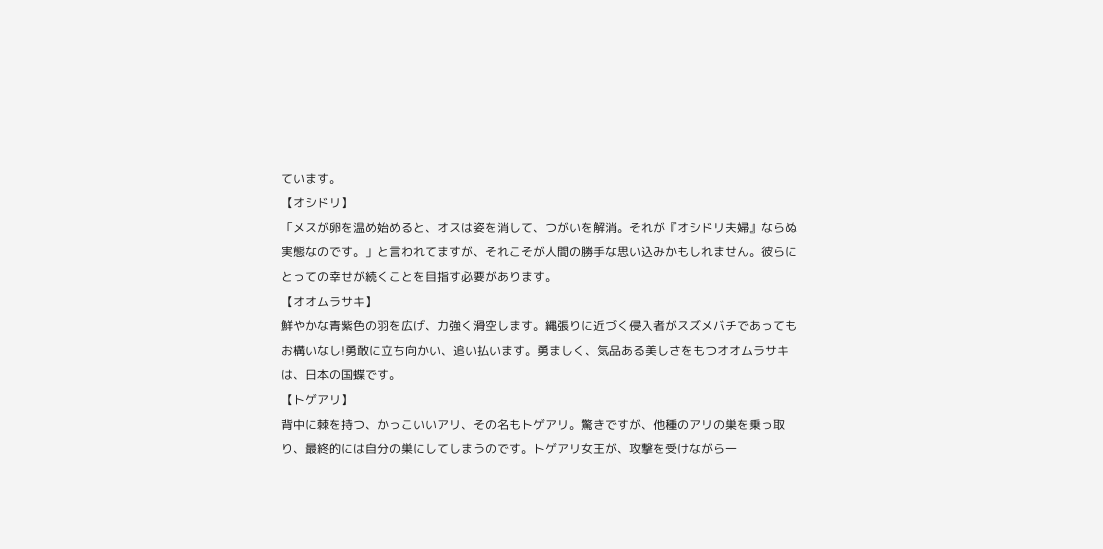ています。
【オシドリ】
「メスが卵を温め始めると、オスは姿を消して、つがいを解消。それが『オシドリ夫婦』ならぬ実態なのです。」と言われてますが、それこそが人間の勝手な思い込みかもしれません。彼らにとっての幸せが続くことを目指す必要があります。
【オオムラサキ】
鮮やかな青紫色の羽を広げ、力強く滑空します。縄張りに近づく侵入者がスズメバチであってもお構いなし!勇敢に立ち向かい、追い払います。勇ましく、気品ある美しさをもつオオムラサキは、日本の国蝶です。
【トゲアリ】
背中に棘を持つ、かっこいいアリ、その名もトゲアリ。驚きですが、他種のアリの巣を乗っ取り、最終的には自分の巣にしてしまうのです。トゲアリ女王が、攻撃を受けながら一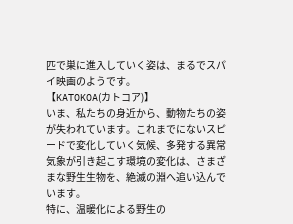匹で巣に進入していく姿は、まるでスパイ映画のようです。
【KATOKOA(カトコア)】
いま、私たちの身近から、動物たちの姿が失われています。これまでにないスピードで変化していく気候、多発する異常気象が引き起こす環境の変化は、さまざまな野生生物を、絶滅の淵へ追い込んでいます。
特に、温暖化による野生の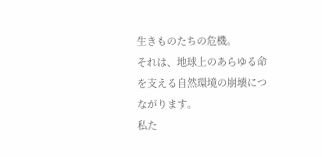生きものたちの危機。
それは、地球上のあらゆる命を支える自然環境の崩壊につながります。
私た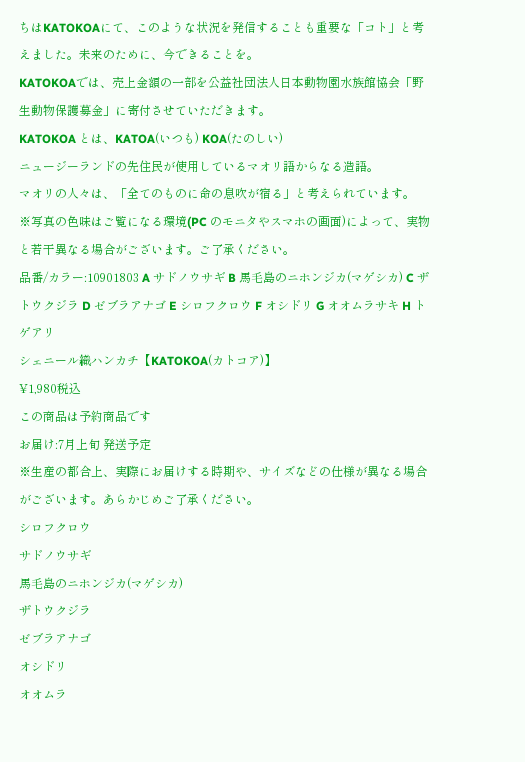ちはKATOKOAにて、このような状況を発信することも重要な「コト」と考えました。未来のために、今できることを。
KATOKOAでは、売上金額の一部を公益社団法人日本動物園水族館協会「野生動物保護募金」に寄付させていただきます。
KATOKOA とは、KATOA(いつも) KOA(たのしい)
ニュージーランドの先住民が使用しているマオリ語からなる造語。
マオリの人々は、「全てのものに命の息吹が宿る」と考えられています。
※写真の色味はご覧になる環境(PC のモニタやスマホの画面)によって、実物と若干異なる場合がございます。ご了承ください。
品番/カラー:10901803 A サドノウサギ B 馬毛島のニホンジカ(マゲシカ) C ザトウクジラ D ゼブラアナゴ E シロフクロウ F オシドリ G オオムラサキ H トゲアリ
シェニール織ハンカチ【KATOKOA(カトコア)】
¥1,980税込
この商品は予約商品です
お届け:7月上旬 発送予定
※生産の都合上、実際にお届けする時期や、サイズなどの仕様が異なる場合がございます。あらかじめご了承ください。
シロフクロウ
サドノウサギ
馬毛島のニホンジカ(マゲシカ)
ザトウクジラ
ゼブラアナゴ
オシドリ
オオムラ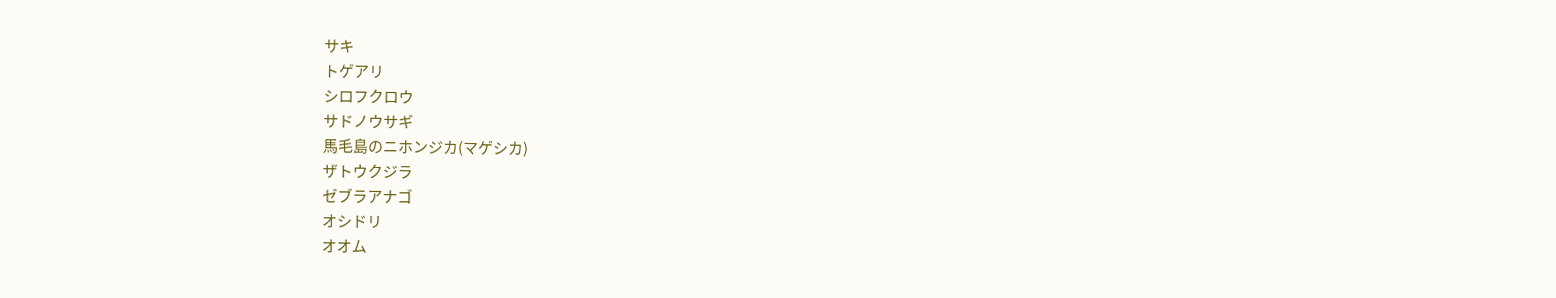サキ
トゲアリ
シロフクロウ
サドノウサギ
馬毛島のニホンジカ(マゲシカ)
ザトウクジラ
ゼブラアナゴ
オシドリ
オオム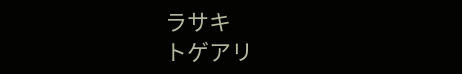ラサキ
トゲアリ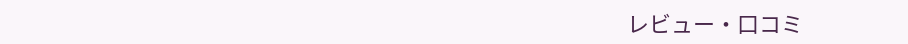レビュー・口コミ